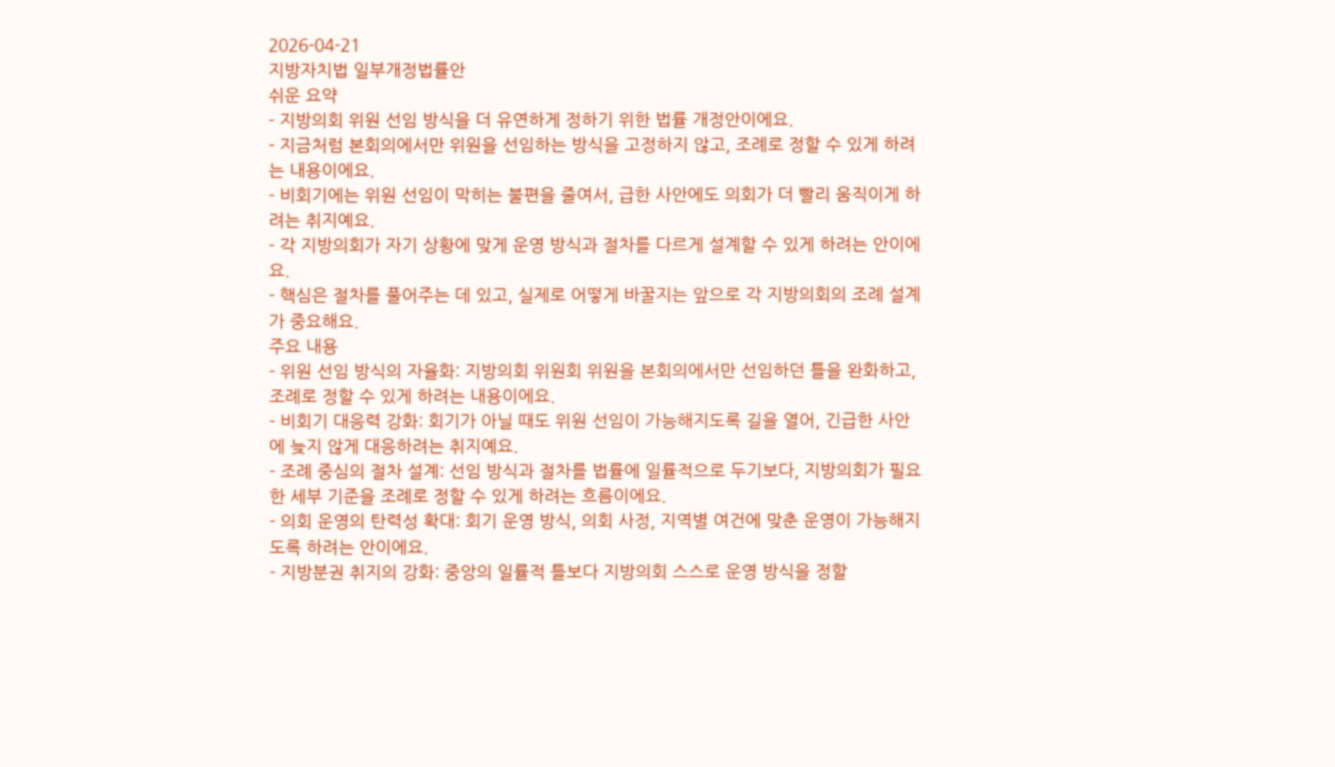2026-04-21
지방자치법 일부개정법률안
쉬운 요약
- 지방의회 위원 선임 방식을 더 유연하게 정하기 위한 법률 개정안이에요.
- 지금처럼 본회의에서만 위원을 선임하는 방식을 고정하지 않고, 조례로 정할 수 있게 하려는 내용이에요.
- 비회기에는 위원 선임이 막히는 불편을 줄여서, 급한 사안에도 의회가 더 빨리 움직이게 하려는 취지예요.
- 각 지방의회가 자기 상황에 맞게 운영 방식과 절차를 다르게 설계할 수 있게 하려는 안이에요.
- 핵심은 절차를 풀어주는 데 있고, 실제로 어떻게 바꿀지는 앞으로 각 지방의회의 조례 설계가 중요해요.
주요 내용
- 위원 선임 방식의 자율화: 지방의회 위원회 위원을 본회의에서만 선임하던 틀을 완화하고, 조례로 정할 수 있게 하려는 내용이에요.
- 비회기 대응력 강화: 회기가 아닐 때도 위원 선임이 가능해지도록 길을 열어, 긴급한 사안에 늦지 않게 대응하려는 취지예요.
- 조례 중심의 절차 설계: 선임 방식과 절차를 법률에 일률적으로 두기보다, 지방의회가 필요한 세부 기준을 조례로 정할 수 있게 하려는 흐름이에요.
- 의회 운영의 탄력성 확대: 회기 운영 방식, 의회 사정, 지역별 여건에 맞춘 운영이 가능해지도록 하려는 안이에요.
- 지방분권 취지의 강화: 중앙의 일률적 틀보다 지방의회 스스로 운영 방식을 정할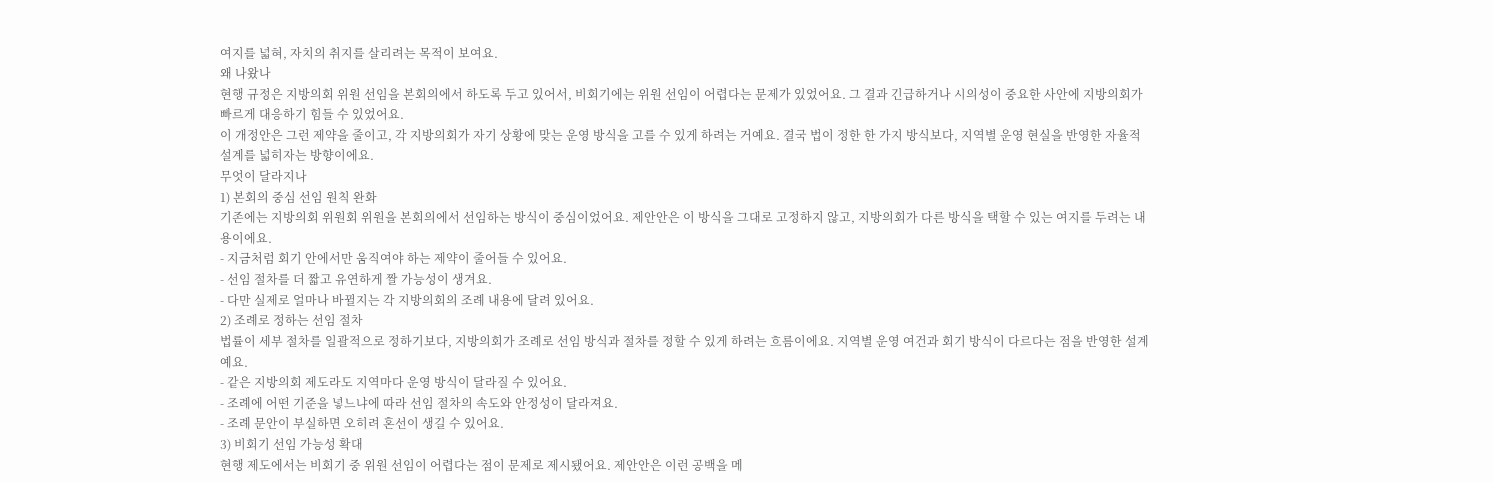여지를 넓혀, 자치의 취지를 살리려는 목적이 보여요.
왜 나왔나
현행 규정은 지방의회 위원 선임을 본회의에서 하도록 두고 있어서, 비회기에는 위원 선임이 어렵다는 문제가 있었어요. 그 결과 긴급하거나 시의성이 중요한 사안에 지방의회가 빠르게 대응하기 힘들 수 있었어요.
이 개정안은 그런 제약을 줄이고, 각 지방의회가 자기 상황에 맞는 운영 방식을 고를 수 있게 하려는 거예요. 결국 법이 정한 한 가지 방식보다, 지역별 운영 현실을 반영한 자율적 설계를 넓히자는 방향이에요.
무엇이 달라지나
1) 본회의 중심 선임 원칙 완화
기존에는 지방의회 위원회 위원을 본회의에서 선임하는 방식이 중심이었어요. 제안안은 이 방식을 그대로 고정하지 않고, 지방의회가 다른 방식을 택할 수 있는 여지를 두려는 내용이에요.
- 지금처럼 회기 안에서만 움직여야 하는 제약이 줄어들 수 있어요.
- 선임 절차를 더 짧고 유연하게 짤 가능성이 생겨요.
- 다만 실제로 얼마나 바뀔지는 각 지방의회의 조례 내용에 달려 있어요.
2) 조례로 정하는 선임 절차
법률이 세부 절차를 일괄적으로 정하기보다, 지방의회가 조례로 선임 방식과 절차를 정할 수 있게 하려는 흐름이에요. 지역별 운영 여건과 회기 방식이 다르다는 점을 반영한 설계예요.
- 같은 지방의회 제도라도 지역마다 운영 방식이 달라질 수 있어요.
- 조례에 어떤 기준을 넣느냐에 따라 선임 절차의 속도와 안정성이 달라져요.
- 조례 문안이 부실하면 오히려 혼선이 생길 수 있어요.
3) 비회기 선임 가능성 확대
현행 제도에서는 비회기 중 위원 선임이 어렵다는 점이 문제로 제시됐어요. 제안안은 이런 공백을 메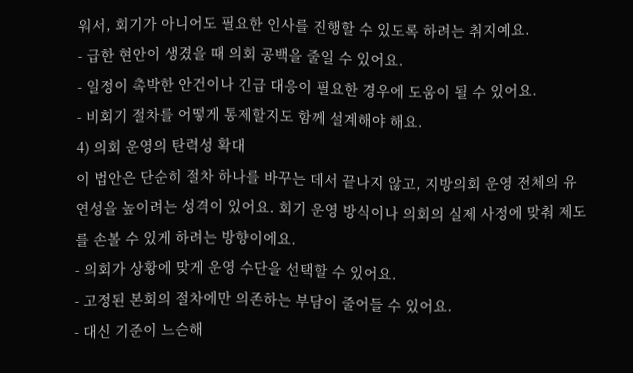워서, 회기가 아니어도 필요한 인사를 진행할 수 있도록 하려는 취지예요.
- 급한 현안이 생겼을 때 의회 공백을 줄일 수 있어요.
- 일정이 촉박한 안건이나 긴급 대응이 필요한 경우에 도움이 될 수 있어요.
- 비회기 절차를 어떻게 통제할지도 함께 설계해야 해요.
4) 의회 운영의 탄력성 확대
이 법안은 단순히 절차 하나를 바꾸는 데서 끝나지 않고, 지방의회 운영 전체의 유연성을 높이려는 성격이 있어요. 회기 운영 방식이나 의회의 실제 사정에 맞춰 제도를 손볼 수 있게 하려는 방향이에요.
- 의회가 상황에 맞게 운영 수단을 선택할 수 있어요.
- 고정된 본회의 절차에만 의존하는 부담이 줄어들 수 있어요.
- 대신 기준이 느슨해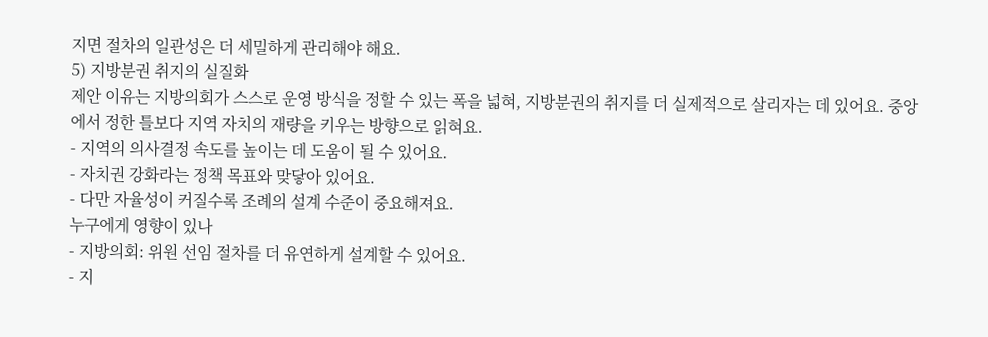지면 절차의 일관성은 더 세밀하게 관리해야 해요.
5) 지방분권 취지의 실질화
제안 이유는 지방의회가 스스로 운영 방식을 정할 수 있는 폭을 넓혀, 지방분권의 취지를 더 실제적으로 살리자는 데 있어요. 중앙에서 정한 틀보다 지역 자치의 재량을 키우는 방향으로 읽혀요.
- 지역의 의사결정 속도를 높이는 데 도움이 될 수 있어요.
- 자치권 강화라는 정책 목표와 맞닿아 있어요.
- 다만 자율성이 커질수록 조례의 설계 수준이 중요해져요.
누구에게 영향이 있나
- 지방의회: 위원 선임 절차를 더 유연하게 설계할 수 있어요.
- 지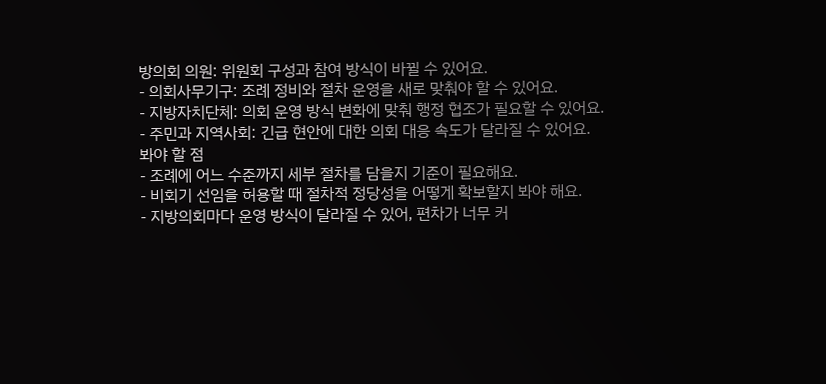방의회 의원: 위원회 구성과 참여 방식이 바뀔 수 있어요.
- 의회사무기구: 조례 정비와 절차 운영을 새로 맞춰야 할 수 있어요.
- 지방자치단체: 의회 운영 방식 변화에 맞춰 행정 협조가 필요할 수 있어요.
- 주민과 지역사회: 긴급 현안에 대한 의회 대응 속도가 달라질 수 있어요.
봐야 할 점
- 조례에 어느 수준까지 세부 절차를 담을지 기준이 필요해요.
- 비회기 선임을 허용할 때 절차적 정당성을 어떻게 확보할지 봐야 해요.
- 지방의회마다 운영 방식이 달라질 수 있어, 편차가 너무 커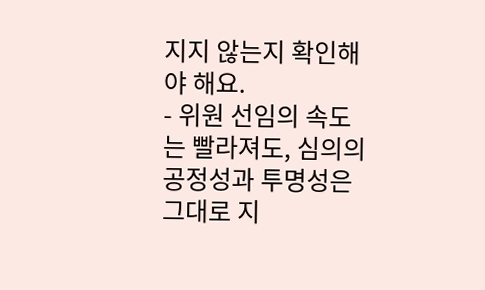지지 않는지 확인해야 해요.
- 위원 선임의 속도는 빨라져도, 심의의 공정성과 투명성은 그대로 지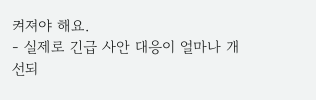켜져야 해요.
- 실제로 긴급 사안 대응이 얼마나 개선되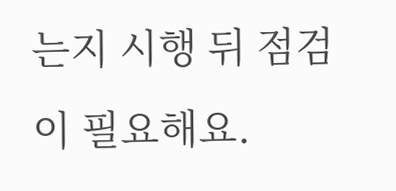는지 시행 뒤 점검이 필요해요.